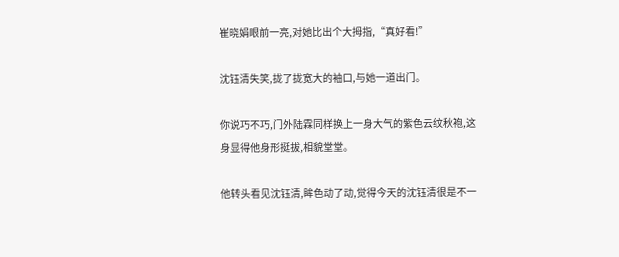崔晓娟眼前一亮,对她比出个大拇指,“真好看!”

沈钰清失笑,拢了拢宽大的袖口,与她一道出门。

你说巧不巧,门外陆霖同样换上一身大气的紫色云纹秋袍,这身显得他身形挺拔,相貌堂堂。

他转头看见沈钰清,眸色动了动,觉得今天的沈钰清很是不一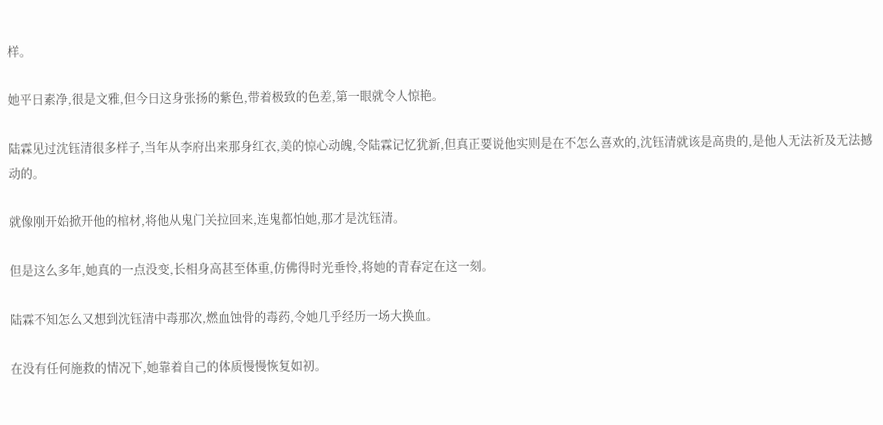样。

她平日素净,很是文雅,但今日这身张扬的紫色,带着极致的色差,第一眼就令人惊艳。

陆霖见过沈钰清很多样子,当年从李府出来那身红衣,美的惊心动魄,令陆霖记忆犹新,但真正要说他实则是在不怎么喜欢的,沈钰清就该是高贵的,是他人无法祈及无法撼动的。

就像刚开始掀开他的棺材,将他从鬼门关拉回来,连鬼都怕她,那才是沈钰清。

但是这么多年,她真的一点没变,长相身高甚至体重,仿佛得时光垂怜,将她的青春定在这一刻。

陆霖不知怎么又想到沈钰清中毒那次,燃血蚀骨的毒药,令她几乎经历一场大换血。

在没有任何施救的情况下,她靠着自己的体质慢慢恢复如初。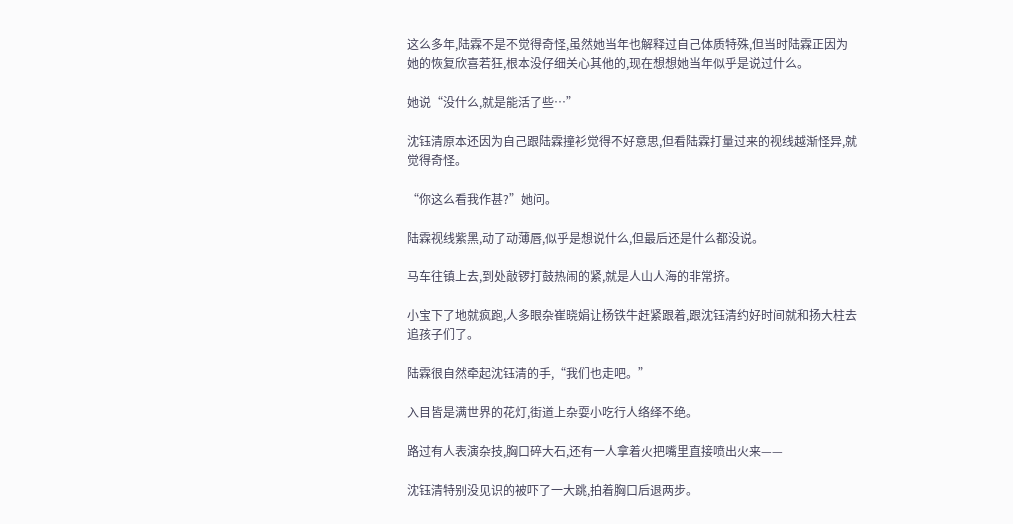这么多年,陆霖不是不觉得奇怪,虽然她当年也解释过自己体质特殊,但当时陆霖正因为她的恢复欣喜若狂,根本没仔细关心其他的,现在想想她当年似乎是说过什么。

她说“没什么,就是能活了些…”

沈钰清原本还因为自己跟陆霖撞衫觉得不好意思,但看陆霖打量过来的视线越渐怪异,就觉得奇怪。

“你这么看我作甚?”她问。

陆霖视线紫黑,动了动薄唇,似乎是想说什么,但最后还是什么都没说。

马车往镇上去,到处敲锣打鼓热闹的紧,就是人山人海的非常挤。

小宝下了地就疯跑,人多眼杂崔晓娟让杨铁牛赶紧跟着,跟沈钰清约好时间就和扬大柱去追孩子们了。

陆霖很自然牵起沈钰清的手,“我们也走吧。”

入目皆是满世界的花灯,街道上杂耍小吃行人络绎不绝。

路过有人表演杂技,胸口碎大石,还有一人拿着火把嘴里直接喷出火来——

沈钰清特别没见识的被吓了一大跳,拍着胸口后退两步。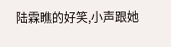陆霖瞧的好笑,小声跟她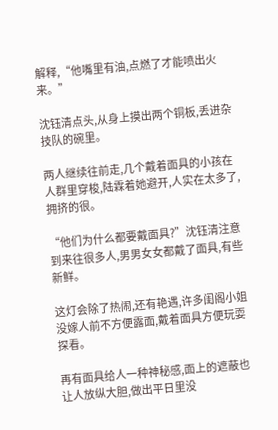解释,“他嘴里有油,点燃了才能喷出火来。”

沈钰清点头,从身上摸出两个铜板,丢进杂技队的碗里。

两人继续往前走,几个戴着面具的小孩在人群里穿梭,陆霖着她避开,人实在太多了,拥挤的很。

“他们为什么都要戴面具?”沈钰清注意到来往很多人,男男女女都戴了面具,有些新鲜。

这灯会除了热闹,还有艳遇,许多闺阁小姐没嫁人前不方便露面,戴着面具方便玩耍探看。

再有面具给人一种神秘感,面上的遮蔽也让人放纵大胆,做出平日里没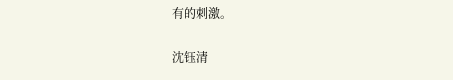有的刺激。

沈钰清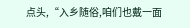点头,“入乡随俗,咱们也戴一面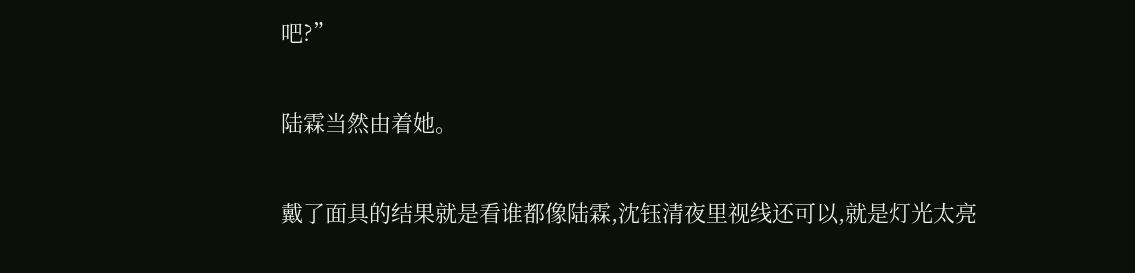吧?”

陆霖当然由着她。

戴了面具的结果就是看谁都像陆霖,沈钰清夜里视线还可以,就是灯光太亮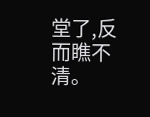堂了,反而瞧不清。